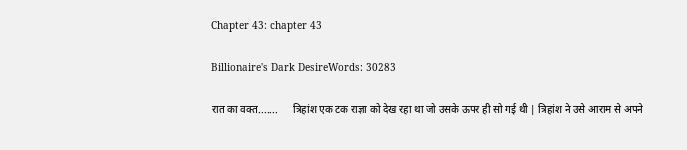Chapter 43: chapter 43

Billionaire's Dark DesireWords: 30283

रात का वक्त.......      त्रिहांश एक टक राज्ञा को देख रहा था जो उसके ऊपर ही सो गई थी | त्रिहांश ने उसे आराम से अपने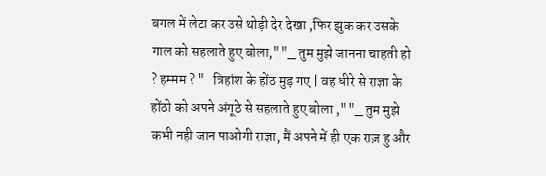बगल में लेटा कर उसे थोड़ी देर देखा ,फिर झुक कर उसके गाल को सहलाते हुए बोला,""_ तुम मुझे जानना चाहती हो ? हम्मम ? "   त्रिहांश के होंठ मुड़ गए | वह धीरे से राज्ञा के होंठो को अपने अंगूठे से सहलाते हुए बोला ,""_ तुम मुझे कभी नही जान पाओगी राज्ञा, मैं अपने में ही एक राज़ हु और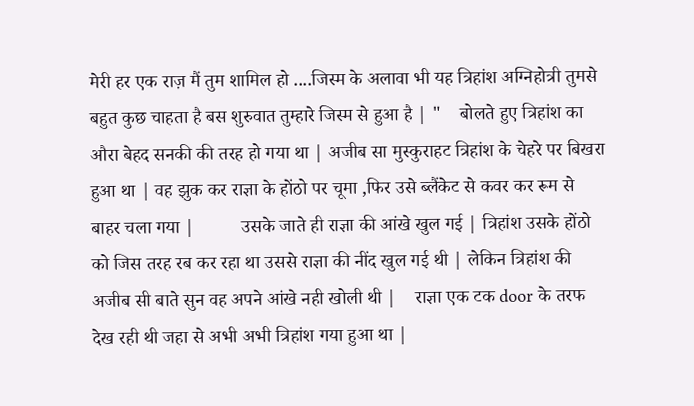मेरी हर एक राज़ मैं तुम शामिल हो ....जिस्म के अलावा भी यह त्रिहांश अग्निहोत्री तुमसे बहुत कुछ चाहता है बस शुरुवात तुम्हारे जिस्म से हुआ है | "    बोलते हुए त्रिहांश का औरा बेहद सनकी की तरह हो गया था | अजीब सा मुस्कुराहट त्रिहांश के चेहरे पर बिखरा हुआ था | वह झुक कर राज्ञा के होंठो पर चूमा ,फिर उसे ब्लैंकेट से कवर कर रूम से बाहर चला गया |          उसके जाते ही राज्ञा की आंखे खुल गई | त्रिहांश उसके होंठो को जिस तरह रब कर रहा था उससे राज्ञा की नींद खुल गई थी | लेकिन त्रिहांश की अजीब सी बाते सुन वह अपने आंखे नही खोली थी |    राज्ञा एक टक door के तरफ देख रही थी जहा से अभी अभी त्रिहांश गया हुआ था |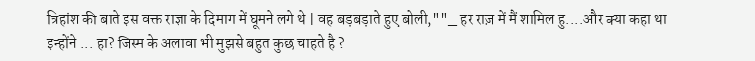त्रिहांश की बाते इस वक्त राज्ञा के दिमाग में घूमने लगे थे | वह बड़बड़ाते हुए बोली,""_ हर राज़ में मैं शामिल हु....और क्या कहा था इन्होंने ... हा? जिस्म के अलावा भी मुझसे बहुत कुछ चाहते है ?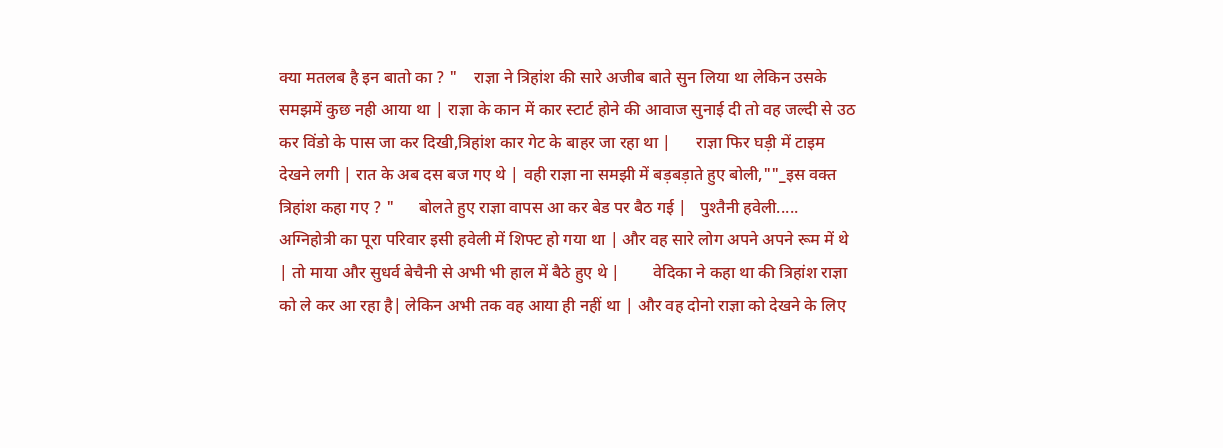क्या मतलब है इन बातो का ? "    राज्ञा ने त्रिहांश की सारे अजीब बाते सुन लिया था लेकिन उसके समझमें कुछ नही आया था | राज्ञा के कान में कार स्टार्ट होने की आवाज सुनाई दी तो वह जल्दी से उठ कर विंडो के पास जा कर दिखी,त्रिहांश कार गेट के बाहर जा रहा था |      राज्ञा फिर घड़ी में टाइम देखने लगी | रात के अब दस बज गए थे | वही राज्ञा ना समझी में बड़बड़ाते हुए बोली,""_इस वक्त त्रिहांश कहा गए ? "      बोलते हुए राज्ञा वापस आ कर बेड पर बैठ गई |   पुश्तैनी हवेली.....                      अग्निहोत्री का पूरा परिवार इसी हवेली में शिफ्ट हो गया था | और वह सारे लोग अपने अपने रूम में थे | तो माया और सुधर्व बेचैनी से अभी भी हाल में बैठे हुए थे |        वेदिका ने कहा था की त्रिहांश राज्ञा को ले कर आ रहा है| लेकिन अभी तक वह आया ही नहीं था | और वह दोनो राज्ञा को देखने के लिए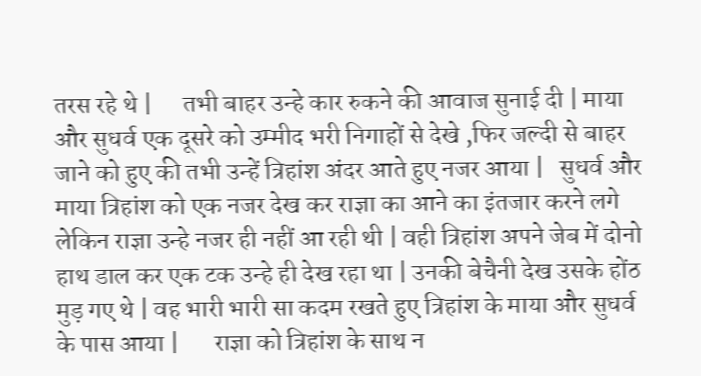तरस रहे थे |      तभी बाहर उन्हे कार रुकने की आवाज सुनाई दी | माया और सुधर्व एक दूसरे को उम्मीद भरी निगाहों से देखे ,फिर जल्दी से बाहर जाने को हुए की तभी उन्हें त्रिहांश अंदर आते हुए नजर आया |   सुधर्व और माया त्रिहांश को एक नजर देख कर राज्ञा का आने का इंतजार करने लगे लेकिन राज्ञा उन्हे नजर ही नहीं आ रही थी | वही त्रिहांश अपने जेब में दोनो हाथ डाल कर एक टक उन्हे ही देख रहा था | उनकी बेचैनी देख उसके होंठ मुड़ गए थे | वह भारी भारी सा कदम रखते हुए त्रिहांश के माया और सुधर्व के पास आया |       राज्ञा को त्रिहांश के साथ न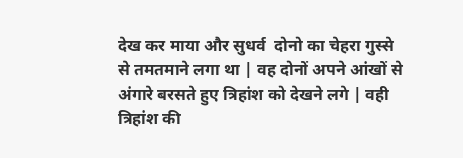देख कर माया और सुधर्व  दोनो का चेहरा गुस्से से तमतमाने लगा था | वह दोनों अपने आंखों से अंगारे बरसते हुए त्रिहांश को देखने लगे | वही त्रिहांश की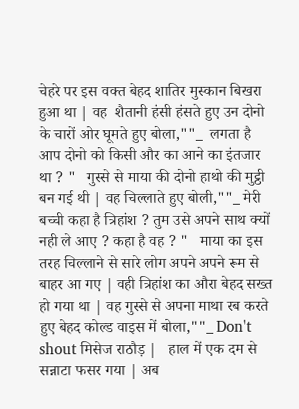चेहरे पर इस वक्त बेहद शातिर मुस्कान बिखरा हुआ था | वह  शैतानी हंसी हंसते हुए उन दोनो के चारों ओर घूमते हुए बोला,""_  लगता है आप दोनो को किसी और का आने का इंतजार था ? "   गुस्से से माया की दोनो हाथो की मुट्ठी बन गई थी | वह चिल्लाते हुए बोली,""_ मेरी बच्ची कहा है त्रिहांश ? तुम उसे अपने साथ क्यों नही ले आए ? कहा है वह ? "   माया का इस तरह चिल्लाने से सारे लोग अपने अपने रूम से बाहर आ गए | वही त्रिहांश का औरा बेहद सख्त हो गया था | वह गुस्से से अपना माथा रब करते हुए बेहद कोल्ड वाइस में बोला,""_ Don't shout मिसेज राठौड़ |   हाल में एक दम से सन्नाटा फसर गया | अब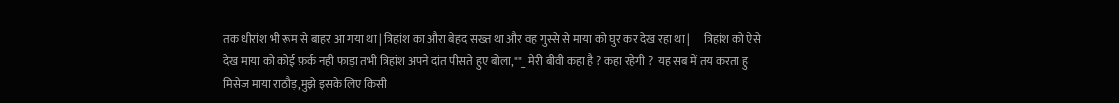तक धीरांश भी रूम से बाहर आ गया था | त्रिहांश का औरा बेहद सख्त था और वह गुस्से से माया को घुर कर देख रहा था |      त्रिहांश को ऐसे देख माया को कोई फ़र्क नही फाड़ा तभी त्रिहांश अपने दांत पीसते हुए बोला,""_ मेरी बीवी कहा है ? कहा रहेगी ?  यह सब में तय करता हु मिसेज माया राठौड़,मुझे इसके लिए किसी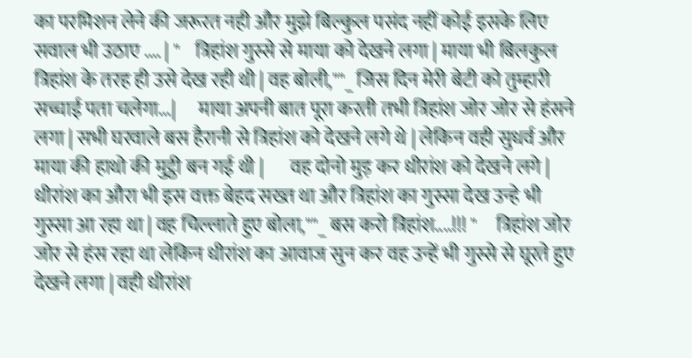का परमिशन लेने की जरूरत नही और मुझे बिल्कुल पसंद नहीं कोई इसके लिए सवाल भी उठाए .... | "    त्रिहांश गुस्से से माया को देखने लगा | माया भी बिलकुल त्रिहांश के तरह ही उसे देख रही थी | वह बोली,""_ जिस दिन मेरी बेटी को तुम्हारी सच्चाई पता चलेगा...|      माया अपनी बात पूरा करती तभी त्रिहांश जोर जोर से हंसने लगा | सभी घरवाले बस हैरानी से त्रिहांश को देखने लगे थे | लेकिन वही सुधर्व और माया की हाथो की मुट्ठी बन गई थी |       वह दोनो मुड़ कर धीरांश को देखने लगे | धीरांश का औरा भी इस वक्त बेहद सख्त था और त्रिहांश का गुस्सा देख उन्हे भी गुस्सा आ रहा था | वह चिल्लाते हुए बोला,""_ बस करो त्रिहांश....!!! "     त्रिहांश जोर जोर से हंस रहा था लेकिन धीरांश का आवाज सुन कर वह उन्हें भी गुस्से से घूरते हुए देखने लगा | वही धीरांश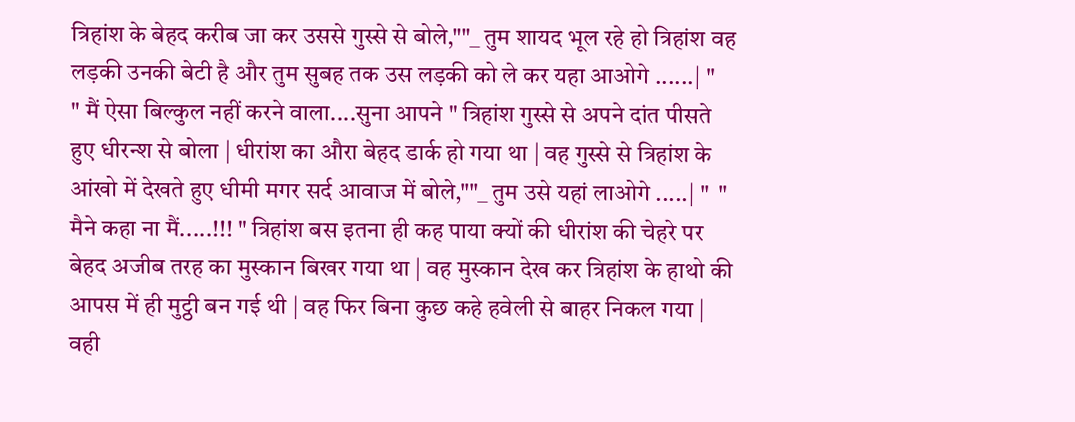त्रिहांश के बेहद करीब जा कर उससे गुस्से से बोले,""_ तुम शायद भूल रहे हो त्रिहांश वह लड़की उनकी बेटी है और तुम सुबह तक उस लड़की को ले कर यहा आओगे ......| "   " मैं ऐसा बिल्कुल नहीं करने वाला....सुना आपने " त्रिहांश गुस्से से अपने दांत पीसते हुए धीरन्श से बोला | धीरांश का औरा बेहद डार्क हो गया था | वह गुस्से से त्रिहांश के आंखो में देखते हुए धीमी मगर सर्द आवाज में बोले,""_ तुम उसे यहां लाओगे .....| "  " मैने कहा ना मैं.....!!! " त्रिहांश बस इतना ही कह पाया क्यों की धीरांश की चेहरे पर बेहद अजीब तरह का मुस्कान बिखर गया था | वह मुस्कान देख कर त्रिहांश के हाथो की आपस में ही मुट्ठी बन गई थी | वह फिर बिना कुछ कहे हवेली से बाहर निकल गया |       वही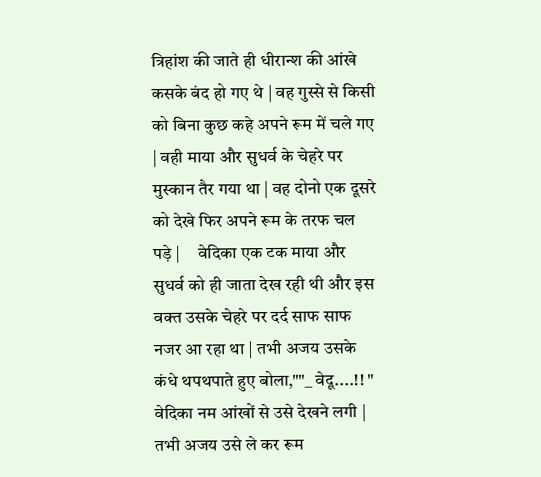त्रिहांश की जाते ही धीरान्श की आंखे कसके बंद हो गए थे | वह गुस्से से किसी को बिना कुछ कहे अपने रूम में चले गए | वही माया और सुधर्व के चेहरे पर मुस्कान तैर गया था | वह दोनो एक दूसरे को देखे फिर अपने रूम के तरफ चल पड़े |     वेदिका एक टक माया और सुधर्व को ही जाता देख रही थी और इस वक्त उसके चेहरे पर दर्द साफ साफ नजर आ रहा था | तभी अजय उसके कंधे थपथपाते हुए बोला,""_ वेदू....!! "    वेदिका नम आंखों से उसे देखने लगी | तभी अजय उसे ले कर रूम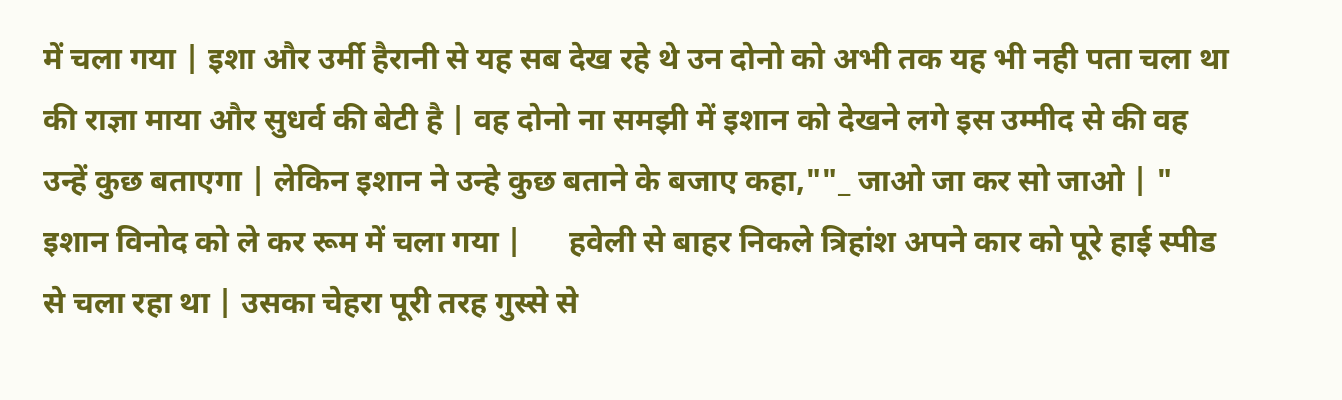में चला गया | इशा और उर्मी हैरानी से यह सब देख रहे थे उन दोनो को अभी तक यह भी नही पता चला था की राज्ञा माया और सुधर्व की बेटी है | वह दोनो ना समझी में इशान को देखने लगे इस उम्मीद से की वह उन्हें कुछ बताएगा | लेकिन इशान ने उन्हे कुछ बताने के बजाए कहा,""_ जाओ जा कर सो जाओ | "     इशान विनोद को ले कर रूम में चला गया |      हवेली से बाहर निकले त्रिहांश अपने कार को पूरे हाई स्पीड से चला रहा था | उसका चेहरा पूरी तरह गुस्से से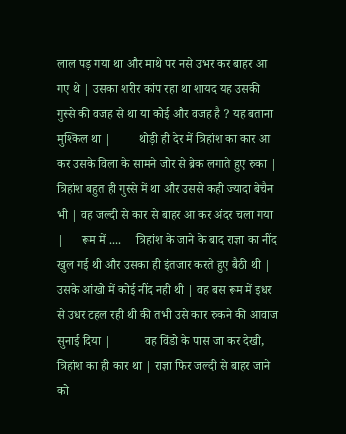लाल पड़ गया था और माथे पर नसे उभर कर बाहर आ गए थे | उसका शरीर कांप रहा था शायद यह उसकी गुस्से की वजह से था या कोई और वजह है ? यह बताना मुश्किल था |         थोड़ी ही देर में त्रिहांश का कार आ कर उसके विला के सामने जोर से ब्रेक लगाते हुए रुका | त्रिहांश बहुत ही गुस्से में था और उससे कही ज्यादा बेचैन भी | वह जल्दी से कार से बाहर आ कर अंदर चला गया |      रूम में ....     त्रिहांश के जाने के बाद राज्ञा का नींद खुल गई थी और उसका ही इंतजार करते हुए बैठी थी | उसके आंखो में कोई नींद नही थी | वह बस रूम में इधर से उधर टहल रही थी की तभी उसे कार रुकने की आवाज सुनाई दिया |           वह विंडो के पास जा कर देखी, त्रिहांश का ही कार था | राज्ञा फिर जल्दी से बाहर जाने को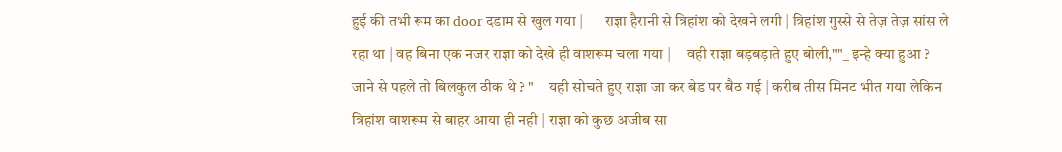हुई की तभी रूम का door दडाम से खुल गया |       राज्ञा हैरानी से त्रिहांश को देखने लगी | त्रिहांश गुस्से से तेज़ तेज़ सांस ले रहा था | वह बिना एक नजर राज्ञा को देखे ही वाशरूम चला गया |     वही राज्ञा बड़बड़ाते हुए बोली,""_ इन्हे क्या हुआ ? जाने से पहले तो बिलकुल ठीक थे ? "     यही सोचते हुए राज्ञा जा कर बेड पर बैठ गई | करीब तीस मिनट भीत गया लेकिन त्रिहांश वाशरूम से बाहर आया ही नही | राज्ञा को कुछ अजीब सा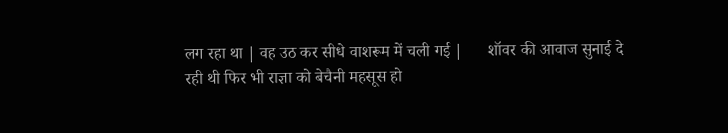लग रहा था | वह उठ कर सीधे वाशरूम में चली गई |      शॉवर की आवाज सुनाई दे रही थी फिर भी राज्ञा को बेचैनी महसूस हो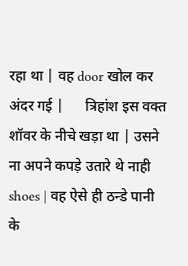रहा था | वह door खोल कर अंदर गई |      त्रिहांश इस वक्त शॉवर के नीचे खड़ा था | उसने ना अपने कपड़े उतारे थे नाही shoes | वह ऐसे ही ठन्डे पानी के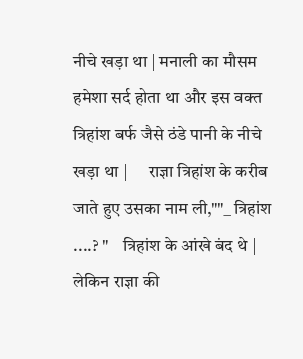नीचे खड़ा था | मनाली का मौसम हमेशा सर्द होता था और इस वक्त त्रिहांश बर्फ जैसे ठंडे पानी के नीचे खड़ा था |      राज्ञा त्रिहांश के करीब जाते हुए उसका नाम ली,""_ त्रिहांश ....? "    त्रिहांश के आंखे बंद थे | लेकिन राज्ञा की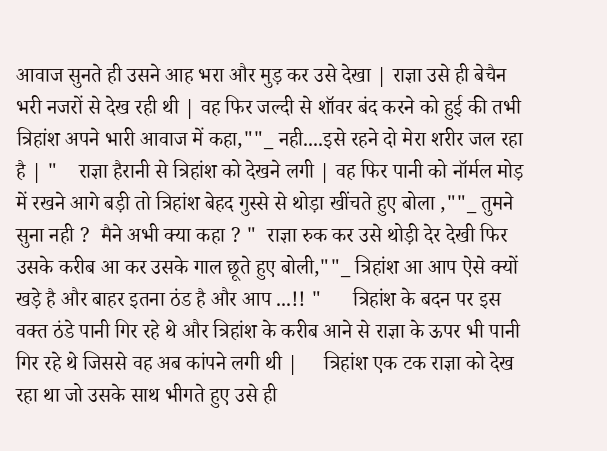आवाज सुनते ही उसने आह भरा और मुड़ कर उसे देखा | राज्ञा उसे ही बेचैन भरी नजरों से देख रही थी | वह फिर जल्दी से शॉवर बंद करने को हुई की तभी त्रिहांश अपने भारी आवाज में कहा,""_ नही....इसे रहने दो मेरा शरीर जल रहा है | "    राज्ञा हैरानी से त्रिहांश को देखने लगी | वह फिर पानी को नॉर्मल मोड़ में रखने आगे बड़ी तो त्रिहांश बेहद गुस्से से थोड़ा खींचते हुए बोला ,""_ तुमने सुना नही ?  मैने अभी क्या कहा ? "  राज्ञा रुक कर उसे थोड़ी देर देखी फिर उसके करीब आ कर उसके गाल छूते हुए बोली,""_ त्रिहांश आ आप ऐसे क्यों खड़े है और बाहर इतना ठंड है और आप ...!! "      त्रिहांश के बदन पर इस वक्त ठंडे पानी गिर रहे थे और त्रिहांश के करीब आने से राज्ञा के ऊपर भी पानी गिर रहे थे जिससे वह अब कांपने लगी थी |     त्रिहांश एक टक राज्ञा को देख रहा था जो उसके साथ भीगते हुए उसे ही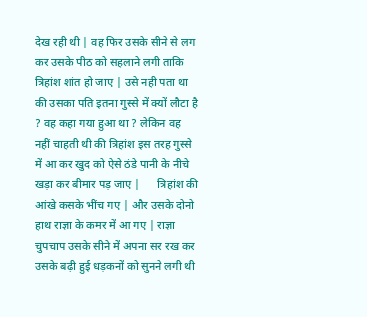देख रही थी | वह फिर उसके सीने से लग कर उसके पीठ को सहलाने लगी ताकि त्रिहांश शांत हो जाए | उसे नही पता था की उसका पति इतना गुस्से में क्यों लौटा है ? वह कहा गया हुआ था ? लेकिन वह नहीं चाहती थी की त्रिहांश इस तरह गुस्से में आ कर खुद को ऐसे ठंडे पानी के नीचे खड़ा कर बीमार पड़ जाए |      त्रिहांश की आंखे कसके भींच गए | और उसके दोनो हाथ राज्ञा के कमर में आ गए | राज्ञा चुपचाप उसके सीने में अपना सर रख कर उसके बढ़ी हुई धड़कनों को सुनने लगी थी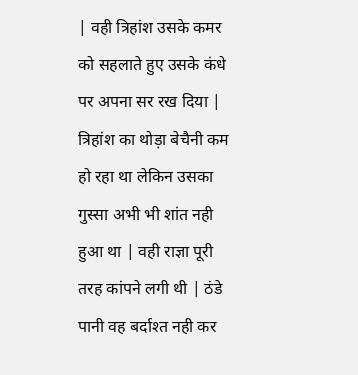| वही त्रिहांश उसके कमर को सहलाते हुए उसके कंधे पर अपना सर रख दिया |     त्रिहांश का थोड़ा बेचैनी कम हो रहा था लेकिन उसका गुस्सा अभी भी शांत नही हुआ था | वही राज्ञा पूरी तरह कांपने लगी थी | ठंडे पानी वह बर्दाश्त नही कर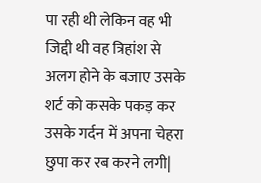पा रही थी लेकिन वह भी जिद्दी थी वह त्रिहांश से अलग होने के बजाए उसके शर्ट को कसके पकड़ कर उसके गर्दन में अपना चेहरा छुपा कर रब करने लगी|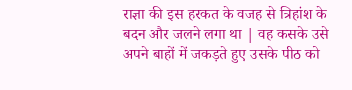राज्ञा की इस हरकत के वजह से त्रिहांश के बदन और जलने लगा था | वह कसके उसे अपने बाहों में जकड़ते हुए उसके पीठ को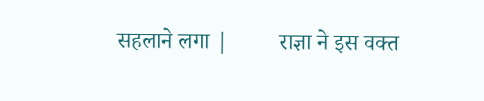सहलाने लगा |         राज्ञा ने इस वक्त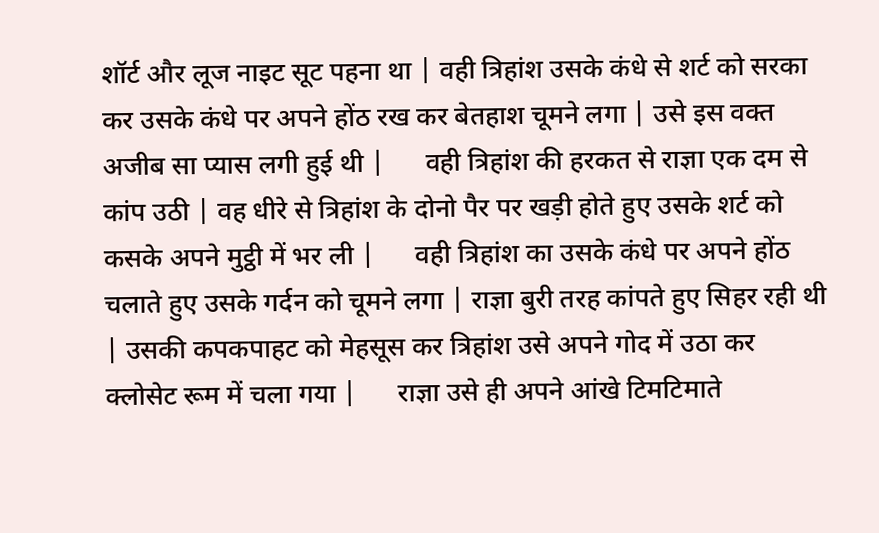शॉर्ट और लूज नाइट सूट पहना था | वही त्रिहांश उसके कंधे से शर्ट को सरका कर उसके कंधे पर अपने होंठ रख कर बेतहाश चूमने लगा | उसे इस वक्त अजीब सा प्यास लगी हुई थी |      वही त्रिहांश की हरकत से राज्ञा एक दम से कांप उठी | वह धीरे से त्रिहांश के दोनो पैर पर खड़ी होते हुए उसके शर्ट को कसके अपने मुट्ठी में भर ली |      वही त्रिहांश का उसके कंधे पर अपने होंठ चलाते हुए उसके गर्दन को चूमने लगा | राज्ञा बुरी तरह कांपते हुए सिहर रही थी | उसकी कपकपाहट को मेहसूस कर त्रिहांश उसे अपने गोद में उठा कर क्लोसेट रूम में चला गया |      राज्ञा उसे ही अपने आंखे टिमटिमाते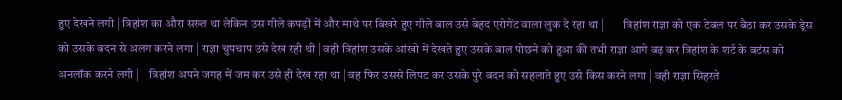हुए देखने लगी | त्रिहांश का औरा सख्त था लेकिन उस गीले कपड़ों में और माथे पर बिखरे हुए गीले बाल उसे बेहद एरोगेंट वाला लुक दे रहा था |        त्रिहांश राज्ञा को एक टेबल पर बैठा कर उसके ड्रेस को उसके बदन से अलग करने लगा | राज्ञा चुपचाप उसे देख रही थी | वही त्रिहांश उसके आंखो में देखते हुए उसके बाल पोछने को हुआ की तभी राज्ञा आगे बढ़ कर त्रिहांश के शर्ट के बटंस को अनलॉक करने लगी |    त्रिहांश अपने जगह में जम कर उसे ही देख रहा था | वह फिर उससे लिपट कर उसके पुरे बदन को सहलाते हुए उसे किस करने लगा | वही राज्ञा सिहरते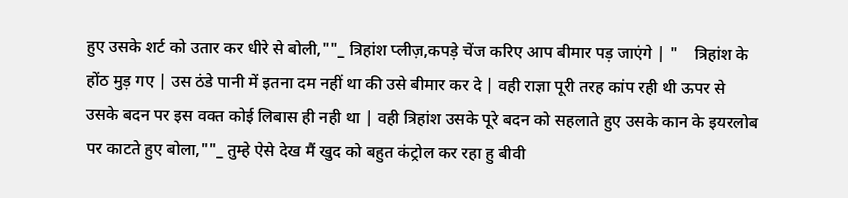हुए उसके शर्ट को उतार कर धीरे से बोली,""_ त्रिहांश प्लीज़,कपड़े चेंज करिए आप बीमार पड़ जाएंगे | "    त्रिहांश के होंठ मुड़ गए | उस ठंडे पानी में इतना दम नहीं था की उसे बीमार कर दे | वही राज्ञा पूरी तरह कांप रही थी ऊपर से उसके बदन पर इस वक्त कोई लिबास ही नही था | वही त्रिहांश उसके पूरे बदन को सहलाते हुए उसके कान के इयरलोब पर काटते हुए बोला,""_ तुम्हे ऐसे देख मैं खुद को बहुत कंट्रोल कर रहा हु बीवी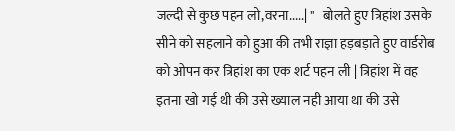जल्दी से कुछ पहन लो,वरना.....| "   बोलते हुए त्रिहांश उसके सीने को सहलाने को हुआ की तभी राज्ञा हड़बड़ाते हुए वार्डरोब को ओपन कर त्रिहांश का एक शर्ट पहन ली | त्रिहांश में वह इतना खो गई थी की उसे ख्याल नही आया था की उसे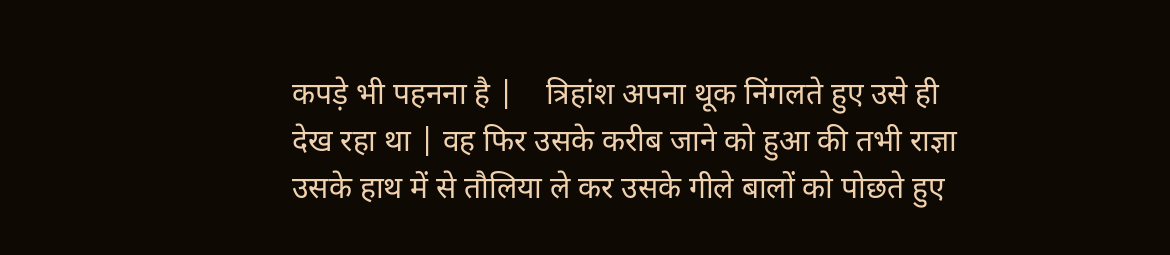कपड़े भी पहनना है |    त्रिहांश अपना थूक निंगलते हुए उसे ही देख रहा था | वह फिर उसके करीब जाने को हुआ की तभी राज्ञा उसके हाथ में से तौलिया ले कर उसके गीले बालों को पोछते हुए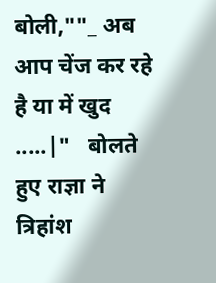बोली,""_ अब आप चेंज कर रहे है या में खुद .....|"   बोलते हुए राज्ञा ने त्रिहांश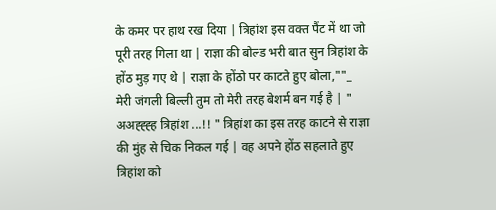के कमर पर हाथ रख दिया | त्रिहांश इस वक्त पैंट में था जो पूरी तरह गिला था | राज्ञा की बोल्ड भरी बात सुन त्रिहांश के होंठ मुड़ गए थे | राज्ञा के होंठो पर काटते हुए बोला,""_ मेरी जंगली बिल्ली तुम तो मेरी तरह बेशर्म बन गई है | "    अअह्ह्ह्ह त्रिहांश ...!! " त्रिहांश का इस तरह काटने से राज्ञा की मुंह से चिक निकल गई | वह अपने होंठ सहलाते हुए त्रिहांश को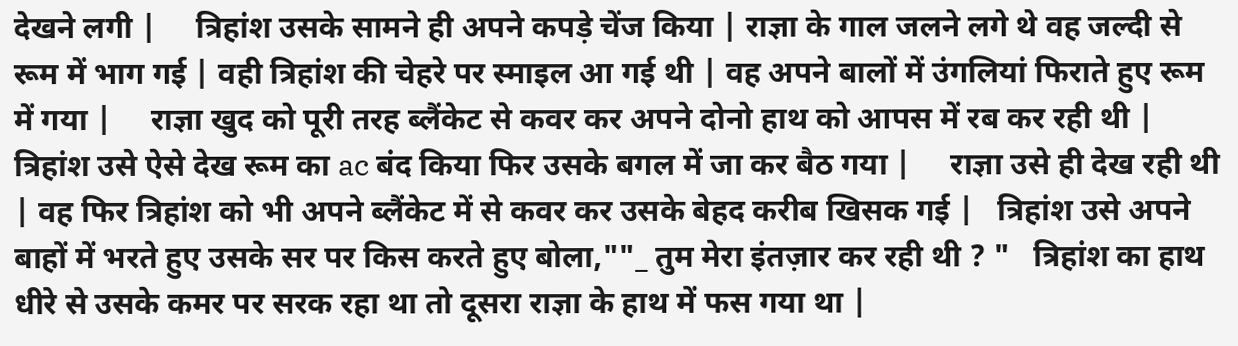देखने लगी |     त्रिहांश उसके सामने ही अपने कपड़े चेंज किया | राज्ञा के गाल जलने लगे थे वह जल्दी से रूम में भाग गई | वही त्रिहांश की चेहरे पर स्माइल आ गई थी | वह अपने बालों में उंगलियां फिराते हुए रूम में गया |     राज्ञा खुद को पूरी तरह ब्लैंकेट से कवर कर अपने दोनो हाथ को आपस में रब कर रही थी | त्रिहांश उसे ऐसे देख रूम का ac बंद किया फिर उसके बगल में जा कर बैठ गया |     राज्ञा उसे ही देख रही थी | वह फिर त्रिहांश को भी अपने ब्लैंकेट में से कवर कर उसके बेहद करीब खिसक गई |   त्रिहांश उसे अपने बाहों में भरते हुए उसके सर पर किस करते हुए बोला,""_ तुम मेरा इंतज़ार कर रही थी ? "   त्रिहांश का हाथ धीरे से उसके कमर पर सरक रहा था तो दूसरा राज्ञा के हाथ में फस गया था |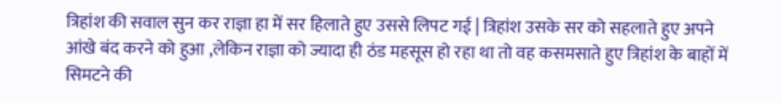त्रिहांश की सवाल सुन कर राज्ञा हा में सर हिलाते हुए उससे लिपट गई | त्रिहांश उसके सर को सहलाते हुए अपने आंखे बंद करने को हुआ ,लेकिन राज्ञा को ज्यादा ही ठंड महसूस हो रहा था तो वह कसमसाते हुए त्रिहांश के बाहों में सिमटने की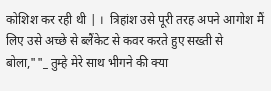कोशिश कर रही थी | ।  त्रिहांश उसे पूरी तरह अपने आगोश मैं लिए उसे अच्छे से ब्लैंकेट से कवर करते हुए सख्ती से बोला,""_ तुम्हे मेरे साथ भीगने की क्या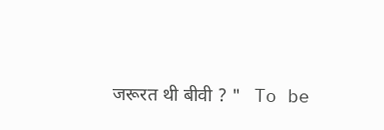जरूरत थी बीवी ? "   To be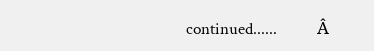continued......          Â